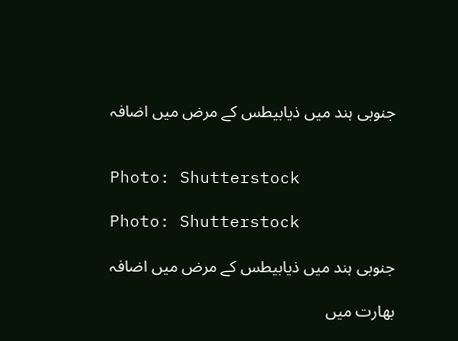جنوبی ہند میں ذیابیطس کے مرض میں اضافہ


Photo: Shutterstock

Photo: Shutterstock

جنوبی ہند میں ذیابیطس کے مرض میں اضافہ

بھارت میں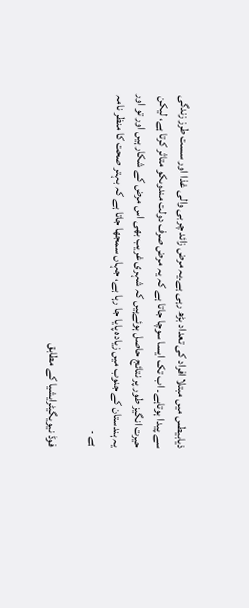ذیابیطس میں مبتلا افراد کی تعداد بڑھ رہی ہے۔یہ مرض زائد چربی والی غذا اور سست طرز زندگی سے پیدا ہوتاہے۔ اب تک ایسا سوچا جاتا ہے کہ یہ مرض صرف دولت مندوںکو متاثر کرتا ہے، لیکن حیرت انگیز طور پر نتائج حاصل ہوئےہیں کہ شہری غریب بھی اس مرض کے شکار ہیں اور تو اور یہ ہندستان کے جنوب میں زیادہ پایا جا رہا ہے، جہاں سمجھا جاتا ہے کہ بہتر صحت کا منظر نامہ ہے ۔

فوڈ نیویگیٹرایشیا کے مطابق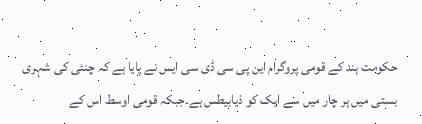حکومت ہند کے قومی پروگرام این پی سی ڈی سی ایس نے پایا ہے کہ چنئی کی شہری بستی میں ہر چار میں سے ایک کو ذیابیطس ہے۔جبکہ قومی اوسط اس کے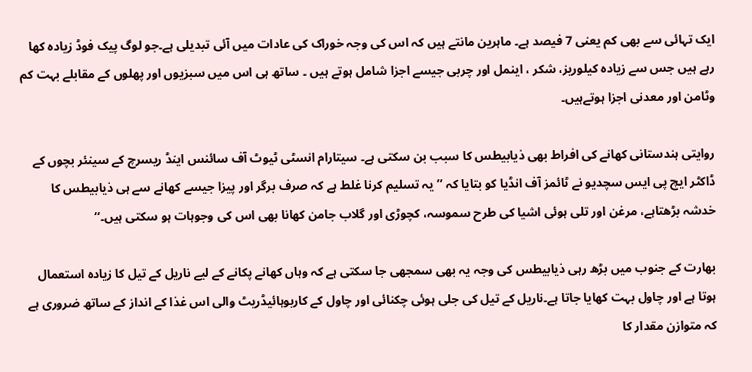ایک تہائی سے بھی کم یعنی 7 فیصد ہے۔ ماہرین مانتے ہیں کہ اس کی وجہ خوراک کی عادات میں آئی تبدیلی ہے۔جو لوگ پیک فوڈ زیادہ کھا رہے ہیں جس سے زیادہ كیلوريز، شکر ، اینمل اور چربی جیسے اجزا شامل ہوتے ہیں ۔ ساتھ ہی اس میں سبزیوں اور پھلوں کے مقابلے بہت کم وٹامن اور معدنی اجزا ہوتےہیں۔

روایتی ہندستانی کھانے کی افراط بھی ذیابیطس کا سبب بن سکتی ہے۔ سیتارام انسٹی ٹیوٹ آف سائنس اینڈ ریسرچ کے سینئر بچوں کے ڈاکٹر ایچ پی ایس سچدیو نے ٹائمز آف انڈیا کو بتایا کہ ’’یہ تسلیم کرنا غلط ہے کہ صرف برگر اور پيزا جیسے کھانے سے ہی ذیابیطس کا خدشہ بڑھتاہے، مرغن اور تلی ہوئی اشیا کی طرح سموسہ، کچوڑی اور گلاب جامن کھانا بھی اس کی وجوہات ہو سکتی ہیں۔‘‘

بھارت کے جنوب میں بڑھ رہی ذیابیطس کی وجہ یہ بھی سمجھی جا سکتی ہے کہ وہاں کھانے پکانے کے لیے ناریل کے تیل کا زیادہ استعمال ہوتا ہے اور چاول بہت کھایا جاتا ہے۔ناریل کے تیل کی جلی ہوئی چکنائی اور چاول کے کاربوہائیڈریٹ والی اس غذا کے انداز کے ساتھ ضروری ہے کہ متوازن مقدار کا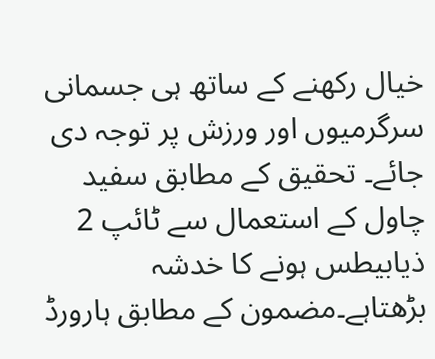خیال رکھنے کے ساتھ ہی جسمانی سرگرمیوں اور ورزش پر توجہ دی جائے۔ تحقیق کے مطابق سفید چاول کے استعمال سے ٹائپ 2 ذیابیطس ہونے کا خدشہ بڑھتاہے۔مضمون کے مطابق ہارورڈ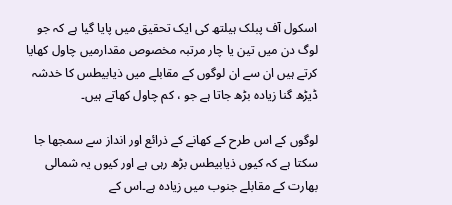اسکول آف پبلک ہیلتھ کی ایک تحقیق میں پایا گیا ہے کہ جو لوگ دن میں تین یا چار مرتبہ مخصوص مقدارمیں چاول کھایا کرتے ہیں ان سے ان لوگوں کے مقابلے میں ذیابیطس کا خدشہ ڈیڑھ گنا زیادہ بڑھ جاتا ہے جو ، کم چاول کھاتے ہیں۔

لوگوں کے اس طرح کے کھانے کے ذرائع اور انداز سے سمجھا جا سکتا ہے کہ کیوں ذیابیطس بڑھ رہی ہے اور کیوں یہ شمالی بھارت کے مقابلے جنوب میں زیادہ ہے۔اس کے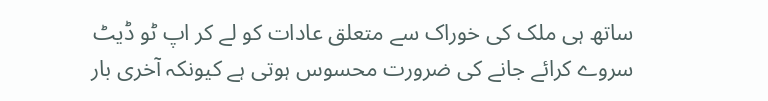ساتھ ہی ملک کی خوراک سے متعلق عادات کو لے کر اپ ٹو ڈیٹ سروے کرائے جانے کی ضرورت محسوس ہوتی ہے کیونکہ آخری بار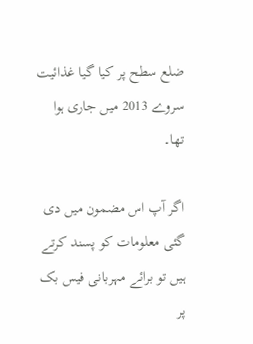ضلع سطح پر کیا گیا غذائیت سروے 2013 میں جاری ہوا تھا۔

اگر آپ اس مضمون میں دی گئی معلومات کو پسند کرتے ہیں تو برائے مہربانی فیس بک پر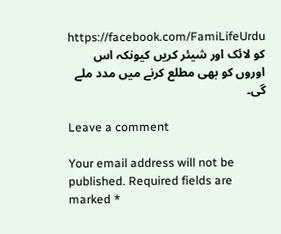https://facebook.com/FamiLifeUrdu کو لائک اور شیئر کریں کیونکہ اس اوروں کو بھی مطلع کرنے میں مدد ملے گی۔

Leave a comment

Your email address will not be published. Required fields are marked *